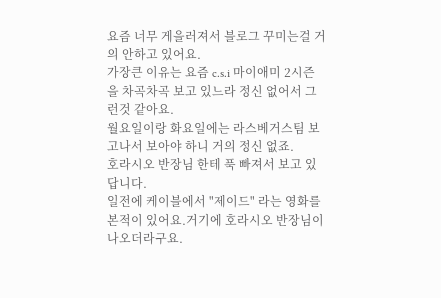요즘 너무 게을러져서 블로그 꾸미는걸 거의 안하고 있어요.
가장큰 이유는 요즘 c.s.i 마이애미 2시즌을 차곡차곡 보고 있느라 정신 없어서 그런것 같아요.
월요일이랑 화요일에는 라스베거스팀 보고나서 보아야 하니 거의 정신 없죠.
호라시오 반장님 한테 푹 빠져서 보고 있답니다.
일전에 케이블에서 "제이드" 라는 영화를 본적이 있어요.거기에 호라시오 반장님이 나오더라구요.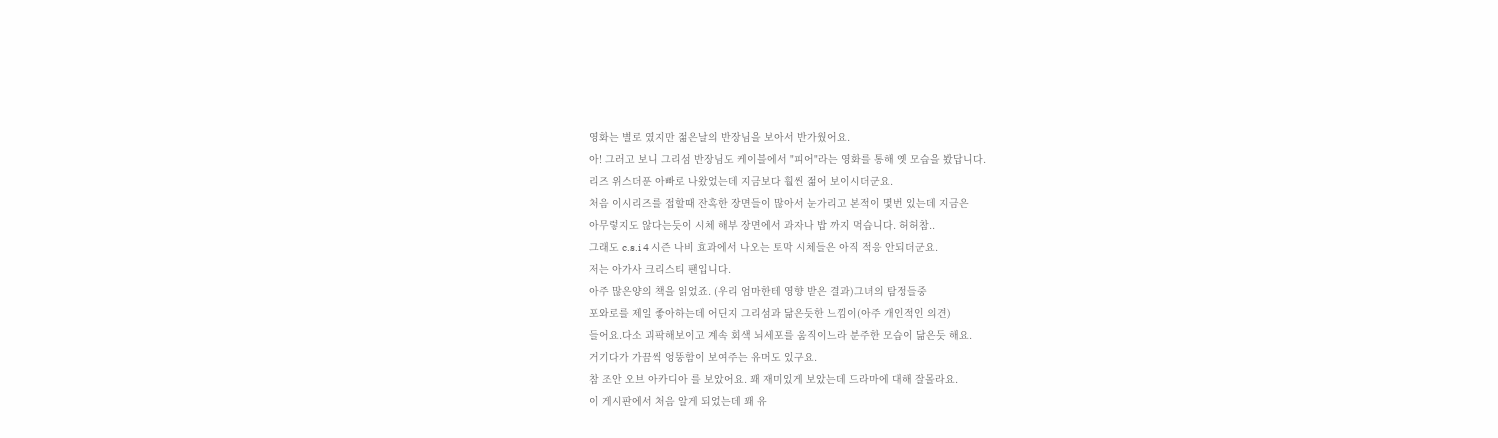영화는 별로 였지만 젊은날의 반장님을 보아서 반가웠어요.
아! 그러고 보니 그리섬 반장님도 케이블에서 "피어"라는 영화를 통해 옛 모습을 봤답니다.
리즈 위스더푼 아빠로 나왔었는데 지금보다 훨씬 젊어 보이시더군요.
처음 이시리즈를 접할때 잔혹한 장면들이 많아서 눈가리고 본적이 몇번 있는데 지금은
아무렇지도 않다는듯이 시체 해부 장면에서 과자나 밥 까지 먹습니다. 허허참..
그래도 c.s.i 4 시즌 나비 효과에서 나오는 토막 시체들은 아직 적응 안되더군요.
저는 아가사 크리스티 팬입니다.
아주 많은양의 책을 읽었죠. (우리 엄마한테 영향 받은 결과)그녀의 탐정들중
포와로를 제일 좋아하는데 어딘지 그리섬과 닮은듯한 느낌이(아주 개인적인 의견)
들어요.다소 괴팍해보이고 계속 회색 뇌세포를 움직이느라 분주한 모습이 닮은듯 해요.
거기다가 가끔씩 엉뚱함이 보여주는 유머도 있구요.
참 조안 오브 아카디아 를 보았어요. 꽤 재미있게 보았는데 드라마에 대해 잘몰라요.
이 게시판에서 처음 알게 되었는데 꽤 유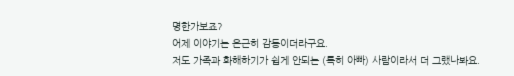명한가보죠?
어제 이야기는 은근히 감동이더라구요.
저도 가족과 화해하기가 쉽게 안되는 (특히 아빠) 사람이라서 더 그랬나봐요.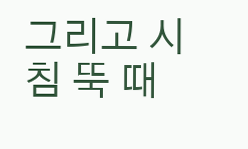그리고 시침 뚝 때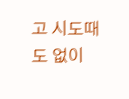고 시도때도 없이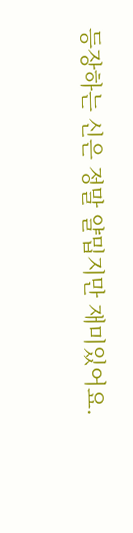등장하는 신은 정말 얄밉지만 재미있어요.